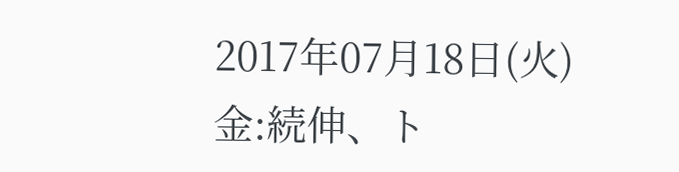2017年07月18日(火)
金:続伸、ト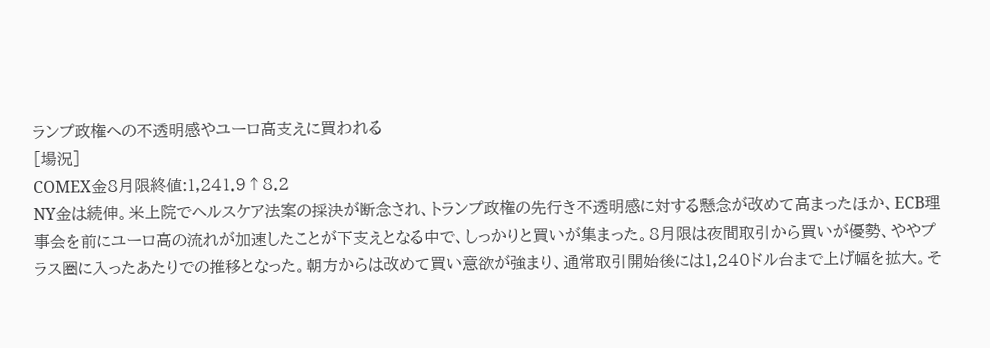ランプ政権への不透明感やユーロ高支えに買われる
[場況]
COMEX金8月限終値:1,241.9↑8.2
NY金は続伸。米上院でヘルスケア法案の採決が断念され、トランプ政権の先行き不透明感に対する懸念が改めて高まったほか、ECB理事会を前にユーロ高の流れが加速したことが下支えとなる中で、しっかりと買いが集まった。8月限は夜間取引から買いが優勢、ややプラス圏に入ったあたりでの推移となった。朝方からは改めて買い意欲が強まり、通常取引開始後には1,240ドル台まで上げ幅を拡大。そ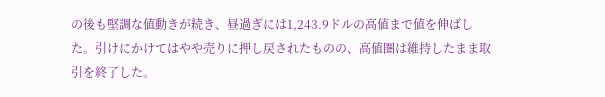の後も堅調な値動きが続き、昼過ぎには1,243.9ドルの高値まで値を伸ばした。引けにかけてはやや売りに押し戻されたものの、高値圏は維持したまま取引を終了した。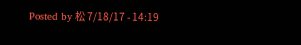Posted by 松 7/18/17 - 14:19